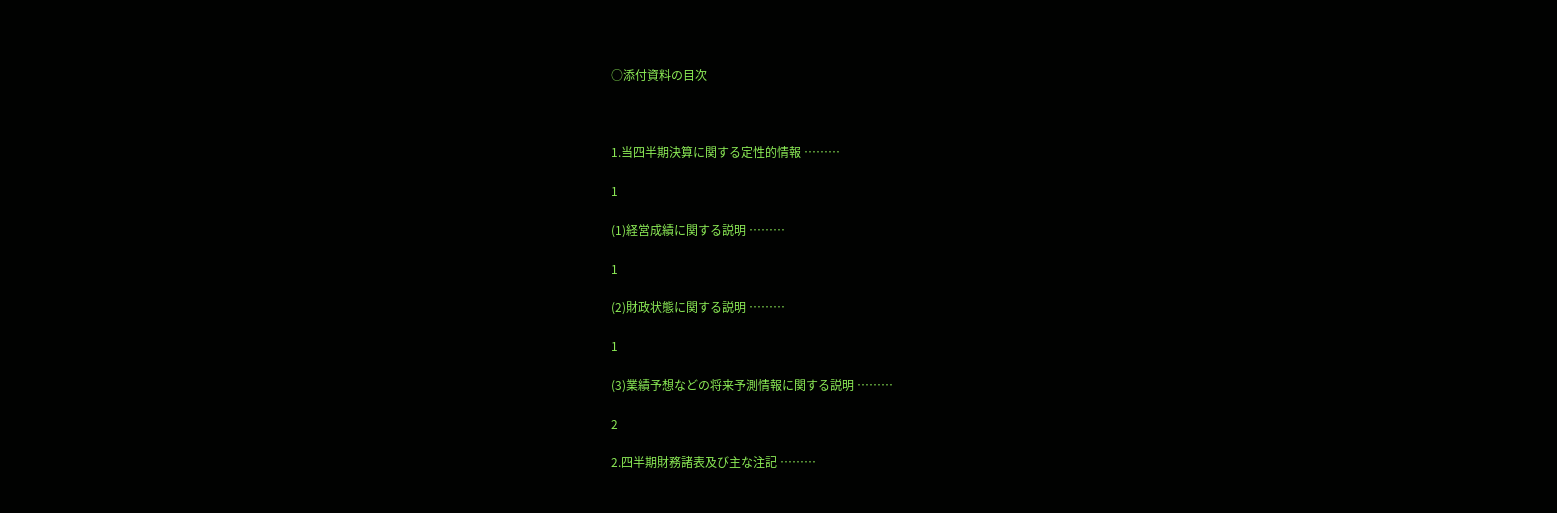○添付資料の目次



1.当四半期決算に関する定性的情報 ………

1

(1)経営成績に関する説明 ………

1

(2)財政状態に関する説明 ………

1

(3)業績予想などの将来予測情報に関する説明 ………

2

2.四半期財務諸表及び主な注記 ………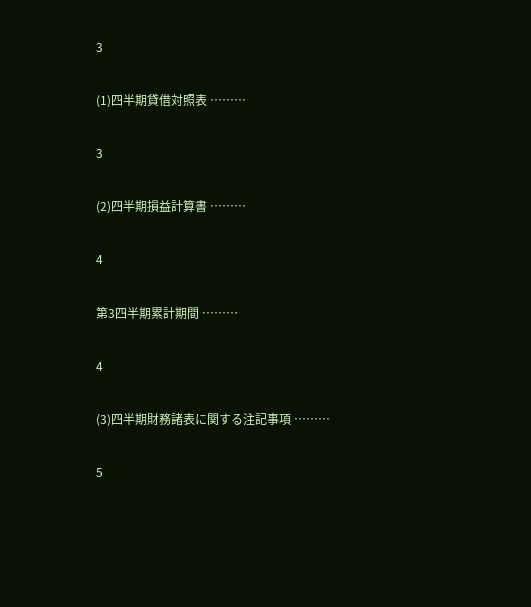3

(1)四半期貸借対照表 ………

3

(2)四半期損益計算書 ………

4

第3四半期累計期間 ………

4

(3)四半期財務諸表に関する注記事項 ………

5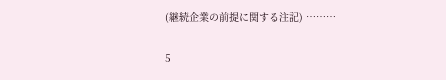(継続企業の前提に関する注記) ………

5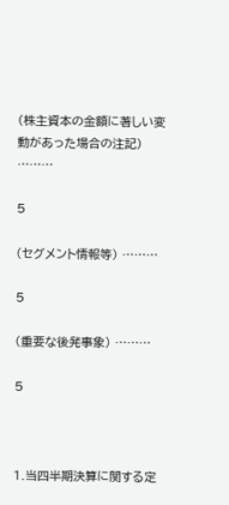(株主資本の金額に著しい変動があった場合の注記) ………

5

(セグメント情報等) ………

5

(重要な後発事象) ………

5



1.当四半期決算に関する定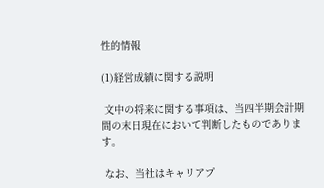性的情報

(1)経営成績に関する説明

 文中の将来に関する事項は、当四半期会計期間の末日現在において判断したものであります。

 なお、当社はキャリアプ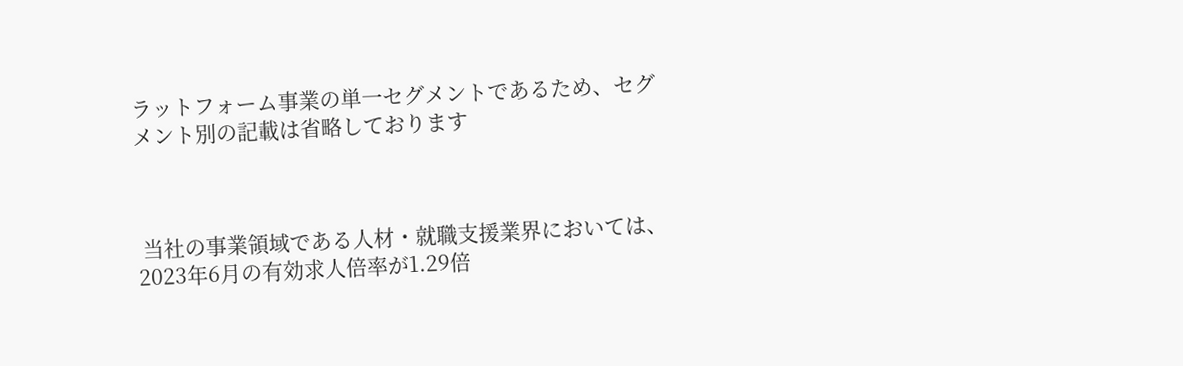ラットフォーム事業の単一セグメントであるため、セグメント別の記載は省略しております



 当社の事業領域である人材・就職支援業界においては、2023年6月の有効求人倍率が1.29倍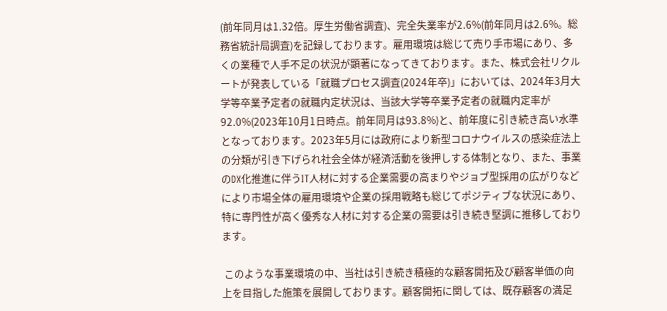(前年同月は1.32倍。厚生労働省調査)、完全失業率が2.6%(前年同月は2.6%。総務省統計局調査)を記録しております。雇用環境は総じて売り手市場にあり、多くの業種で人手不足の状況が顕著になってきております。また、株式会社リクルートが発表している「就職プロセス調査(2024年卒)」においては、2024年3月大学等卒業予定者の就職内定状況は、当該大学等卒業予定者の就職内定率が92.0%(2023年10月1日時点。前年同月は93.8%)と、前年度に引き続き高い水準となっております。2023年5月には政府により新型コロナウイルスの感染症法上の分類が引き下げられ社会全体が経済活動を後押しする体制となり、また、事業のDX化推進に伴うIT人材に対する企業需要の高まりやジョブ型採用の広がりなどにより市場全体の雇用環境や企業の採用戦略も総じてポジティブな状況にあり、特に専門性が高く優秀な人材に対する企業の需要は引き続き堅調に推移しております。

 このような事業環境の中、当社は引き続き積極的な顧客開拓及び顧客単価の向上を目指した施策を展開しております。顧客開拓に関しては、既存顧客の満足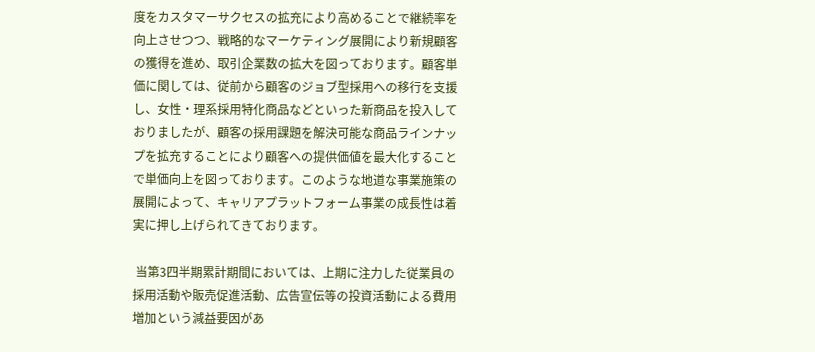度をカスタマーサクセスの拡充により高めることで継続率を向上させつつ、戦略的なマーケティング展開により新規顧客の獲得を進め、取引企業数の拡大を図っております。顧客単価に関しては、従前から顧客のジョブ型採用への移行を支援し、女性・理系採用特化商品などといった新商品を投入しておりましたが、顧客の採用課題を解決可能な商品ラインナップを拡充することにより顧客への提供価値を最大化することで単価向上を図っております。このような地道な事業施策の展開によって、キャリアプラットフォーム事業の成長性は着実に押し上げられてきております。

 当第3四半期累計期間においては、上期に注力した従業員の採用活動や販売促進活動、広告宣伝等の投資活動による費用増加という減益要因があ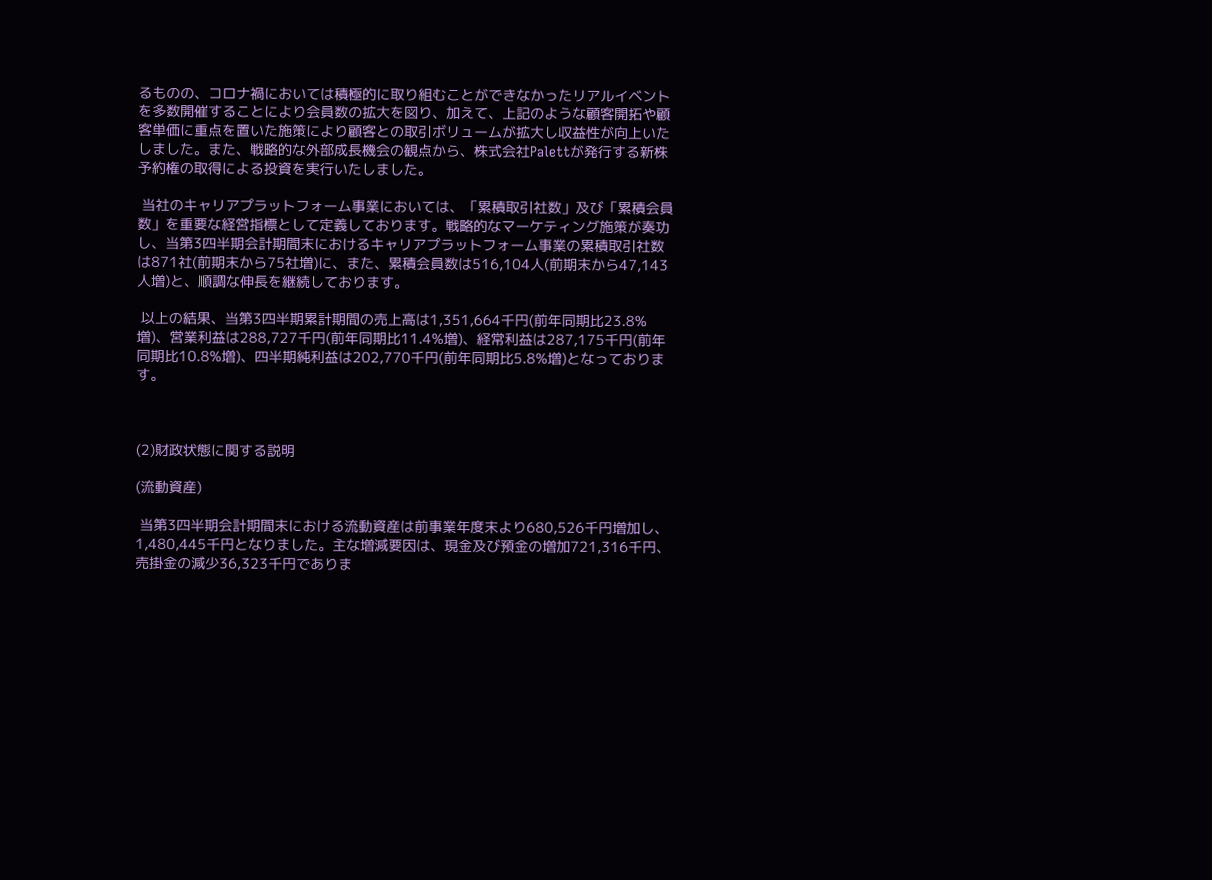るものの、コロナ禍においては積極的に取り組むことができなかったリアルイベントを多数開催することにより会員数の拡大を図り、加えて、上記のような顧客開拓や顧客単価に重点を置いた施策により顧客との取引ボリュームが拡大し収益性が向上いたしました。また、戦略的な外部成長機会の観点から、株式会社Palettが発行する新株予約権の取得による投資を実行いたしました。

 当社のキャリアプラットフォーム事業においては、「累積取引社数」及び「累積会員数」を重要な経営指標として定義しております。戦略的なマーケティング施策が奏功し、当第3四半期会計期間末におけるキャリアプラットフォーム事業の累積取引社数は871社(前期末から75社増)に、また、累積会員数は516,104人(前期末から47,143人増)と、順調な伸長を継続しております。

 以上の結果、当第3四半期累計期間の売上高は1,351,664千円(前年同期比23.8%増)、営業利益は288,727千円(前年同期比11.4%増)、経常利益は287,175千円(前年同期比10.8%増)、四半期純利益は202,770千円(前年同期比5.8%増)となっております。



(2)財政状態に関する説明

(流動資産)

 当第3四半期会計期間末における流動資産は前事業年度末より680,526千円増加し、1,480,445千円となりました。主な増減要因は、現金及び預金の増加721,316千円、売掛金の減少36,323千円でありま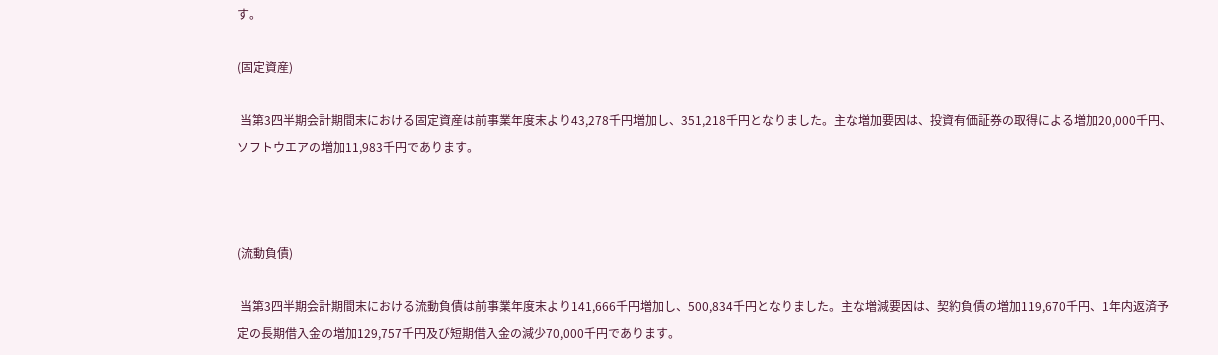す。

(固定資産)

 当第3四半期会計期間末における固定資産は前事業年度末より43,278千円増加し、351,218千円となりました。主な増加要因は、投資有価証券の取得による増加20,000千円、ソフトウエアの増加11,983千円であります。



(流動負債)

 当第3四半期会計期間末における流動負債は前事業年度末より141,666千円増加し、500,834千円となりました。主な増減要因は、契約負債の増加119,670千円、1年内返済予定の長期借入金の増加129,757千円及び短期借入金の減少70,000千円であります。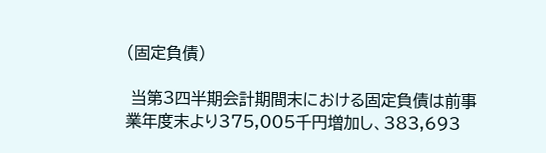(固定負債)

 当第3四半期会計期間末における固定負債は前事業年度末より375,005千円増加し、383,693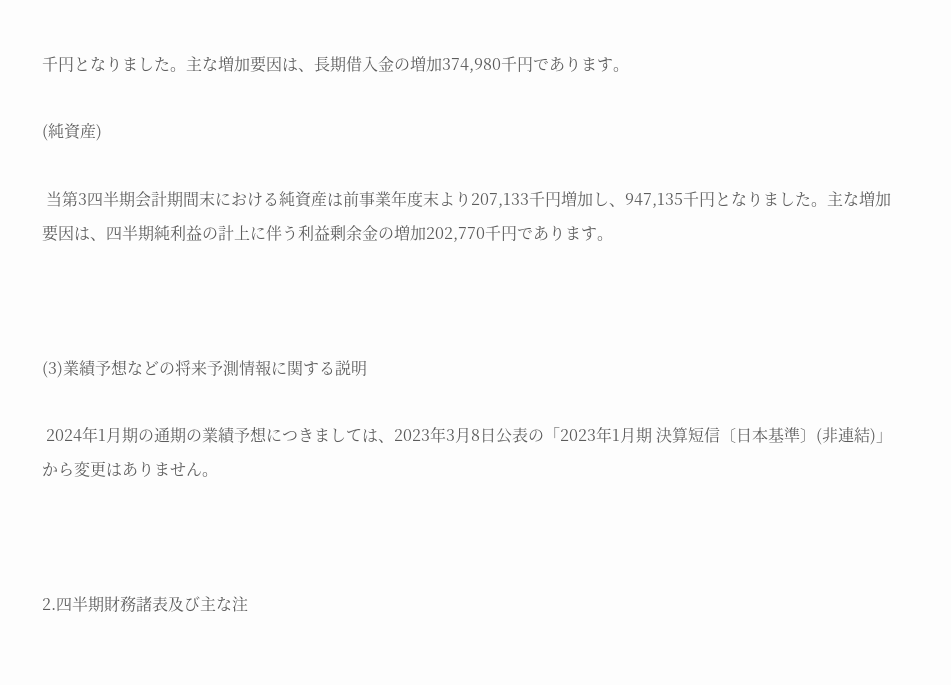千円となりました。主な増加要因は、長期借入金の増加374,980千円であります。

(純資産)

 当第3四半期会計期間末における純資産は前事業年度末より207,133千円増加し、947,135千円となりました。主な増加要因は、四半期純利益の計上に伴う利益剰余金の増加202,770千円であります。



(3)業績予想などの将来予測情報に関する説明

 2024年1月期の通期の業績予想につきましては、2023年3月8日公表の「2023年1月期 決算短信〔日本基準〕(非連結)」から変更はありません。



2.四半期財務諸表及び主な注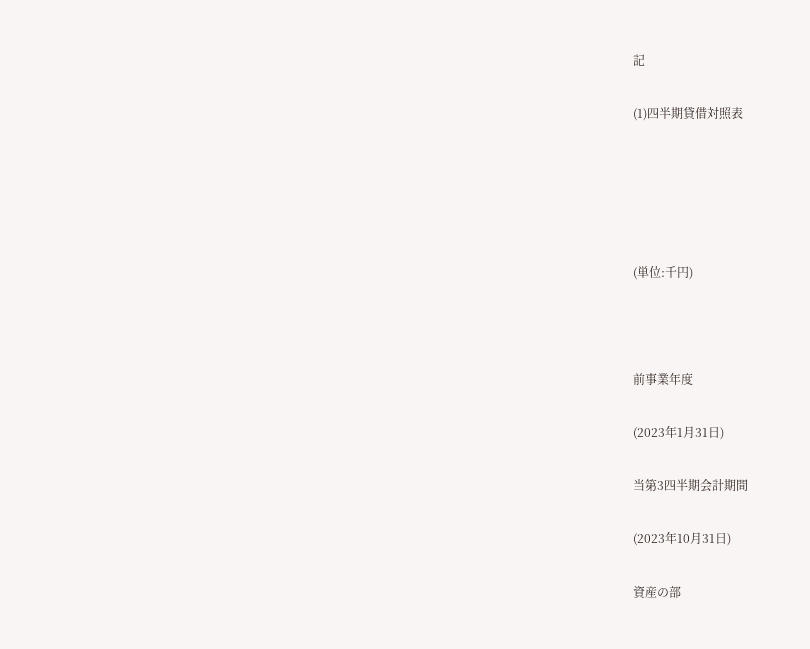記

(1)四半期貸借対照表





(単位:千円)



前事業年度

(2023年1月31日)

当第3四半期会計期間

(2023年10月31日)

資産の部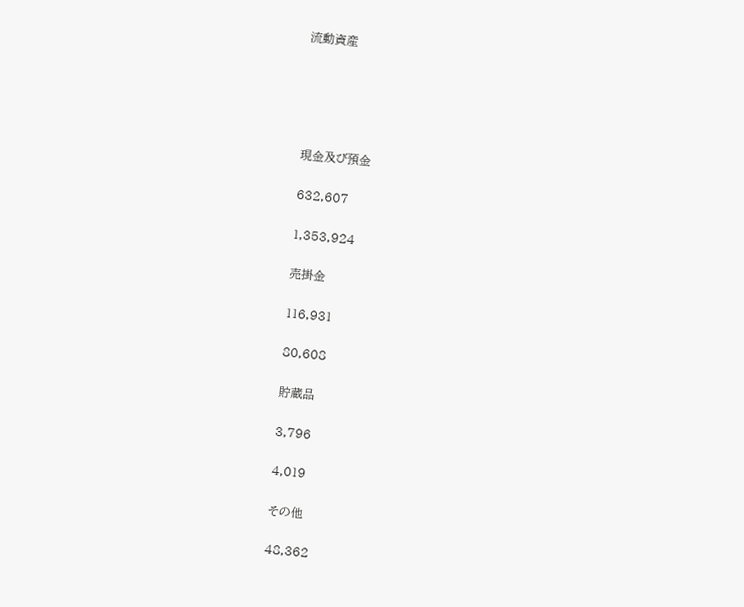流動資産





現金及び預金

632,607

1,353,924

売掛金

116,931

80,608

貯蔵品

3,796

4,019

その他

48,362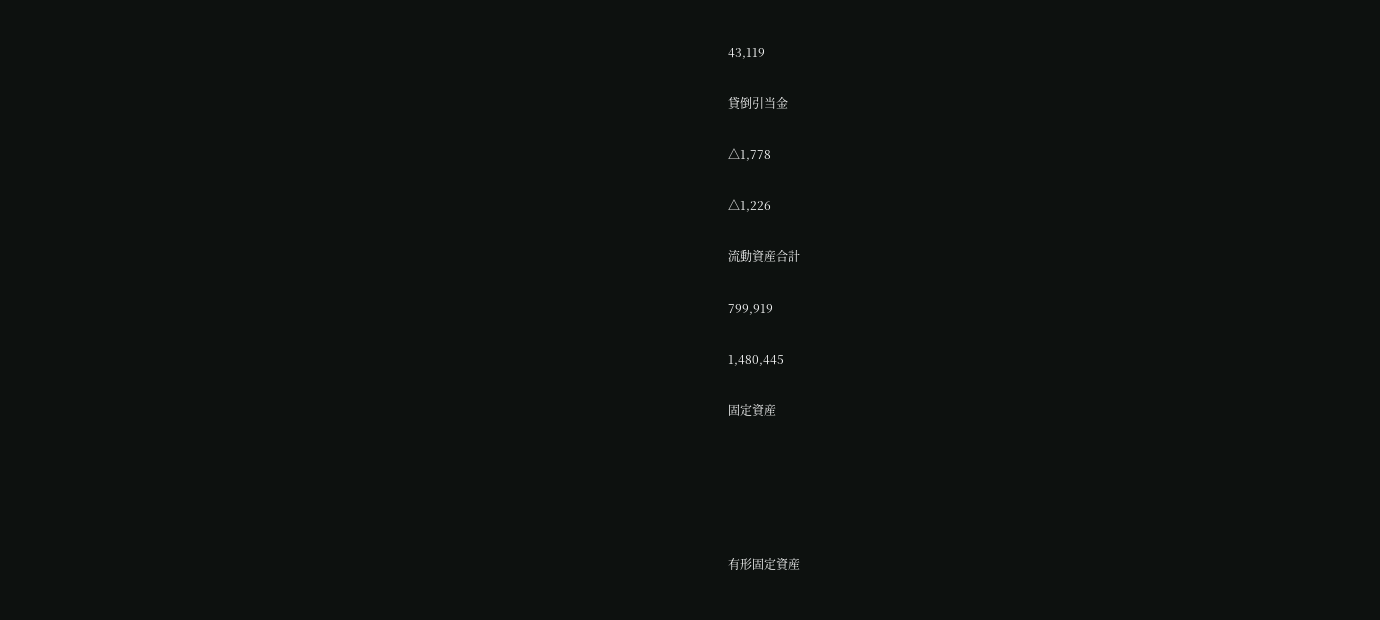43,119

貸倒引当金

△1,778

△1,226

流動資産合計

799,919

1,480,445

固定資産





有形固定資産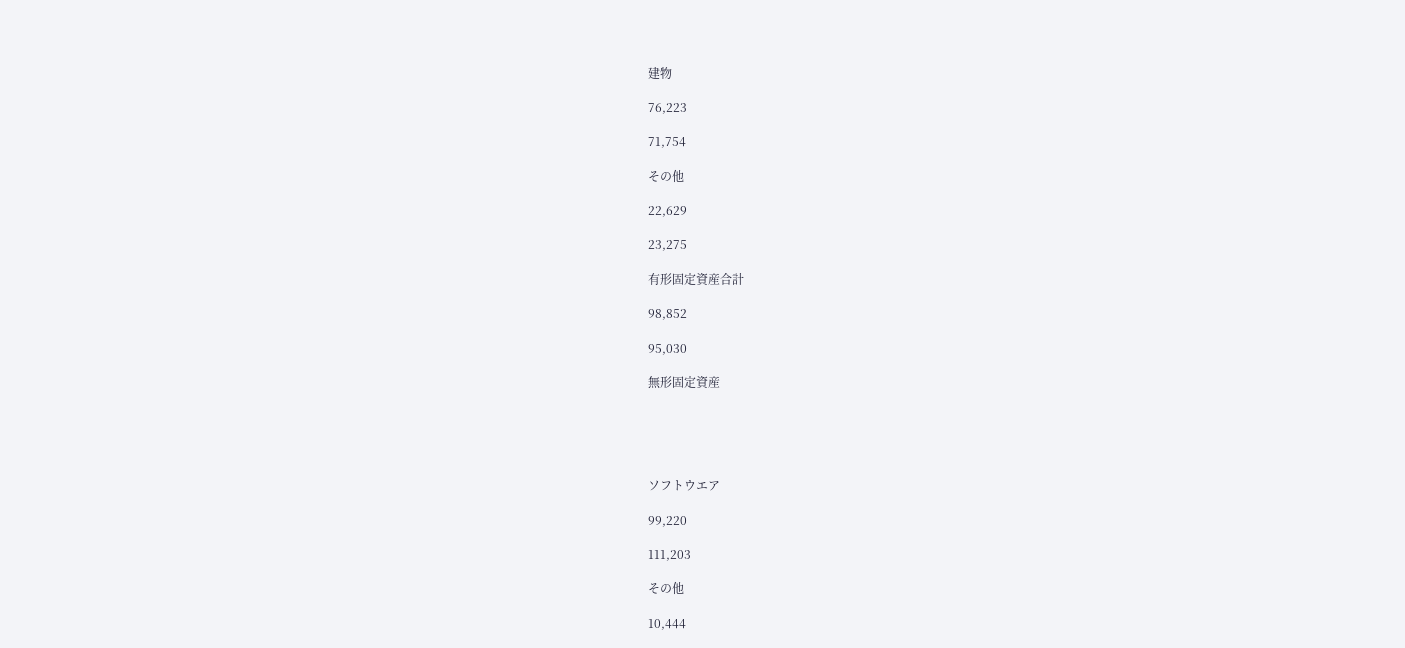建物

76,223

71,754

その他

22,629

23,275

有形固定資産合計

98,852

95,030

無形固定資産





ソフトウエア

99,220

111,203

その他

10,444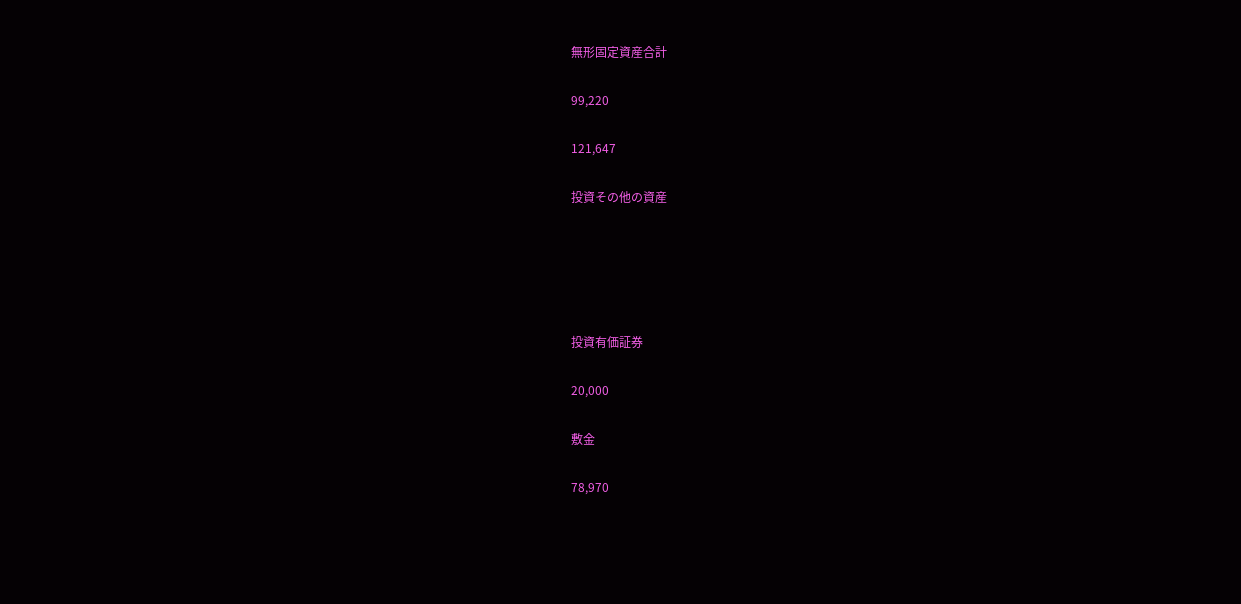無形固定資産合計

99,220

121,647

投資その他の資産





投資有価証券

20,000

敷金

78,970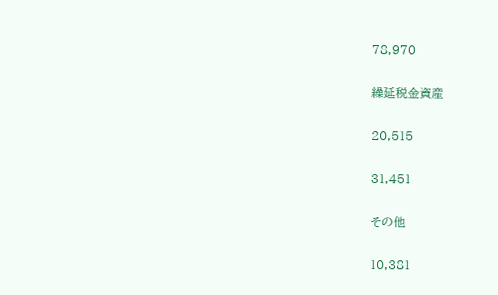78,970

繰延税金資産

20,515

31,451

その他

10,381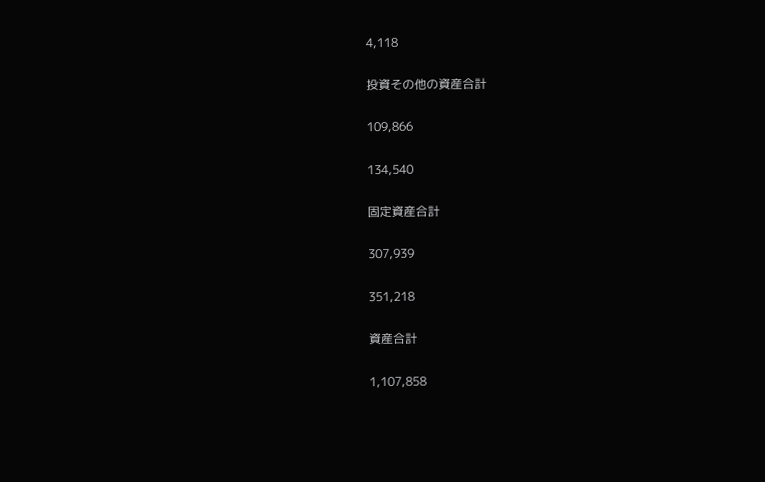4,118

投資その他の資産合計

109,866

134,540

固定資産合計

307,939

351,218

資産合計

1,107,858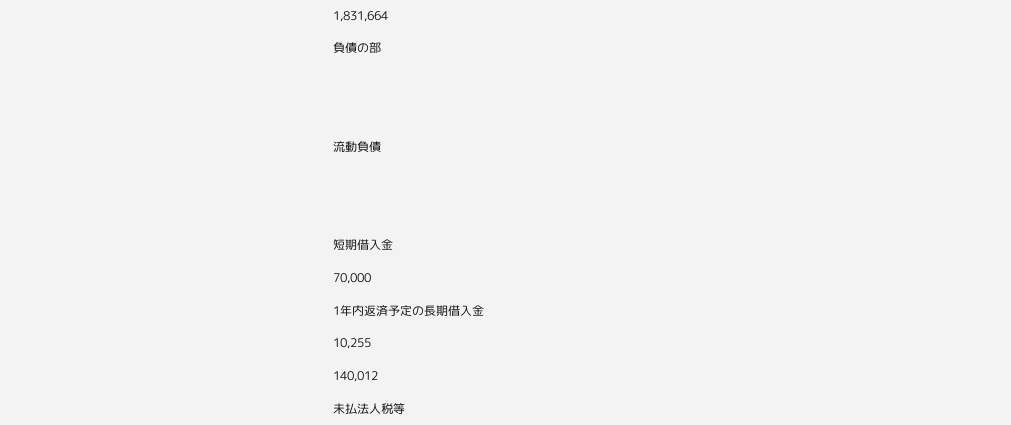1,831,664

負債の部





流動負債





短期借入金

70,000

1年内返済予定の長期借入金

10,255

140,012

未払法人税等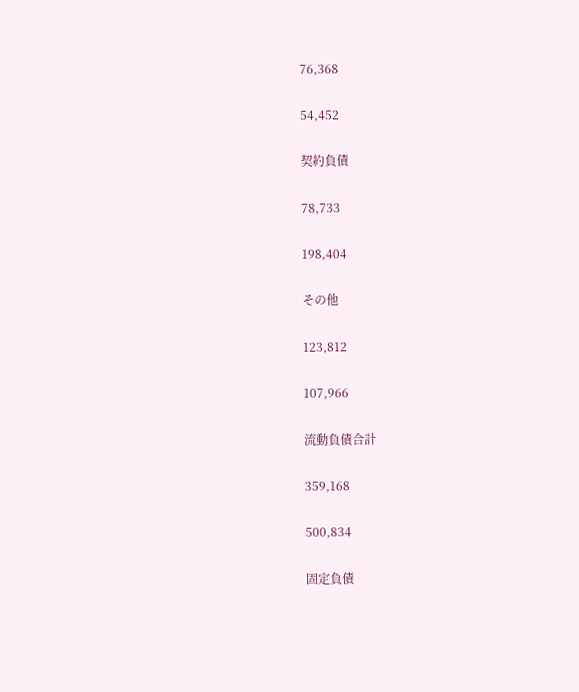76,368

54,452

契約負債

78,733

198,404

その他

123,812

107,966

流動負債合計

359,168

500,834

固定負債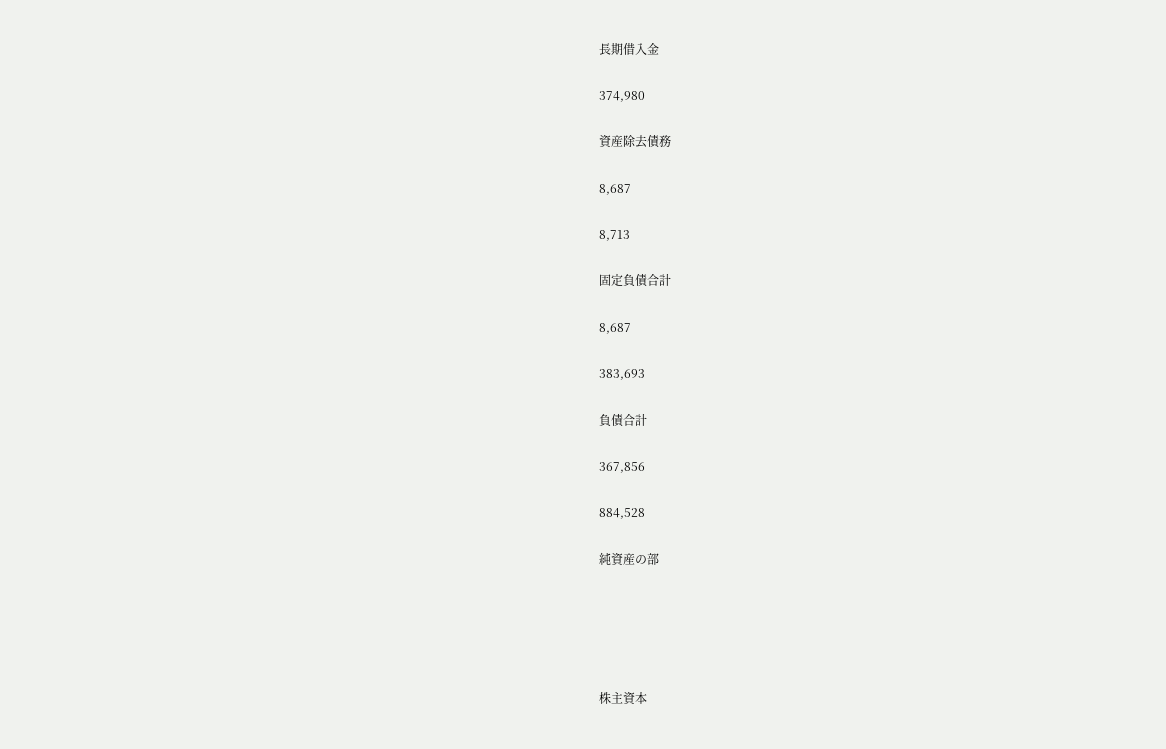長期借入金

374,980

資産除去債務

8,687

8,713

固定負債合計

8,687

383,693

負債合計

367,856

884,528

純資産の部





株主資本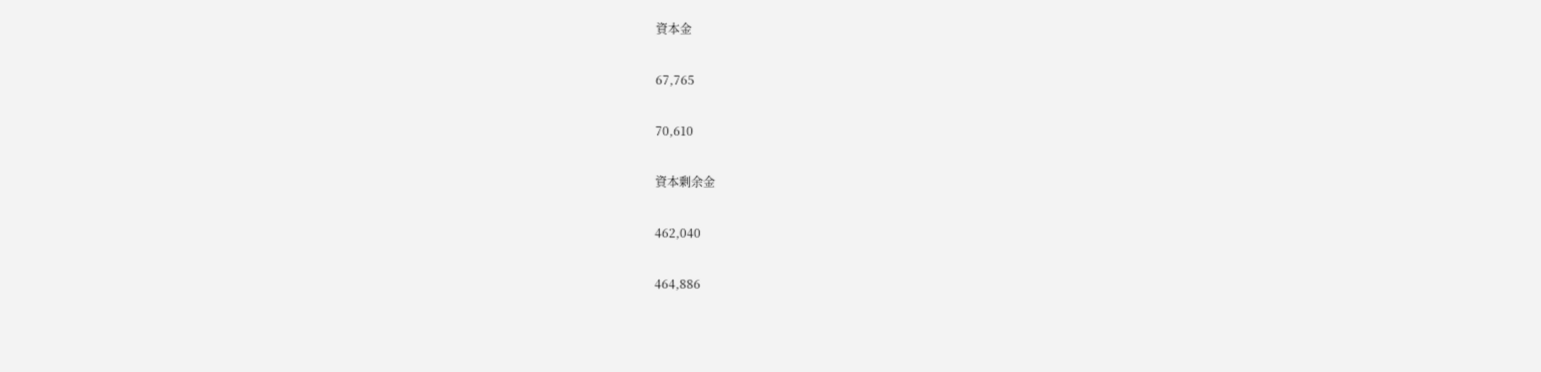資本金

67,765

70,610

資本剰余金

462,040

464,886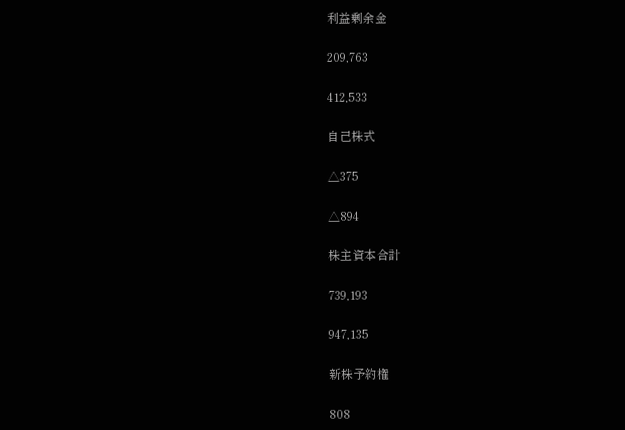利益剰余金

209,763

412,533

自己株式

△375

△894

株主資本合計

739,193

947,135

新株予約権

808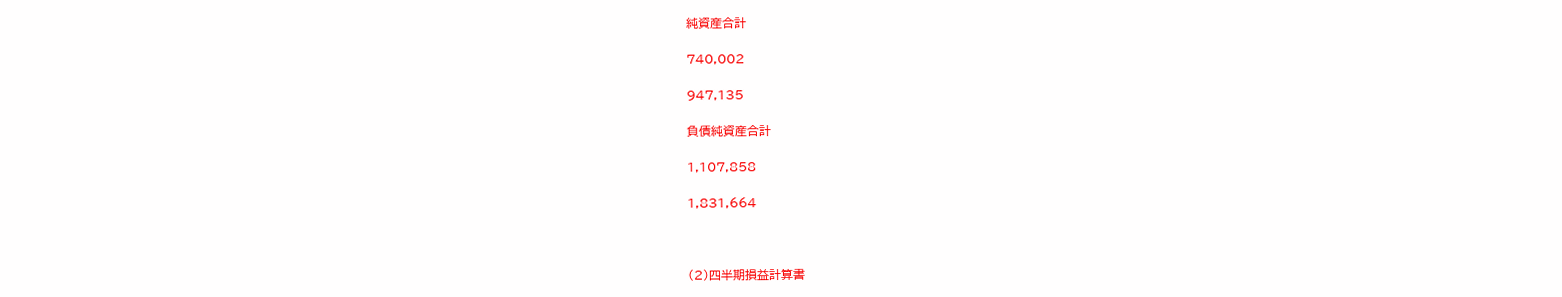純資産合計

740,002

947,135

負債純資産合計

1,107,858

1,831,664



(2)四半期損益計算書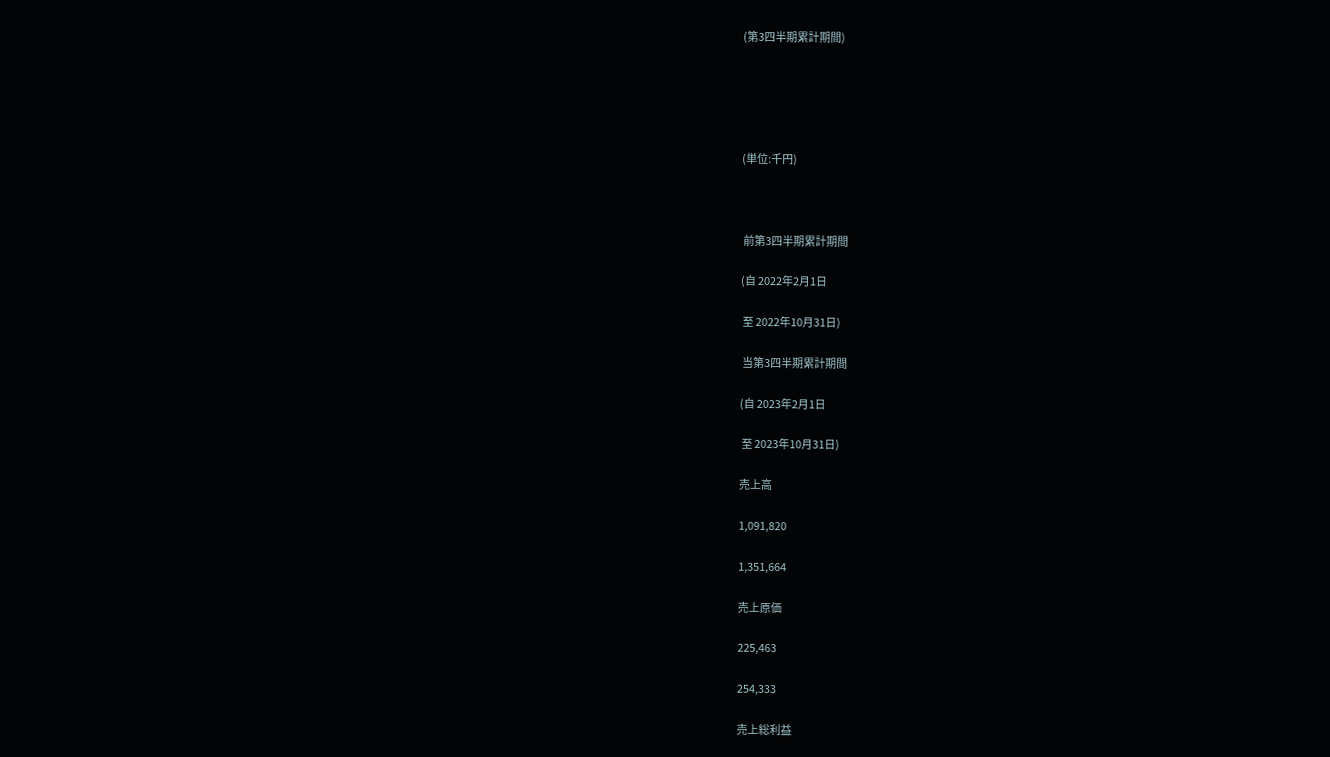(第3四半期累計期間)





(単位:千円)



 前第3四半期累計期間

(自 2022年2月1日

 至 2022年10月31日)

 当第3四半期累計期間

(自 2023年2月1日

 至 2023年10月31日)

売上高

1,091,820

1,351,664

売上原価

225,463

254,333

売上総利益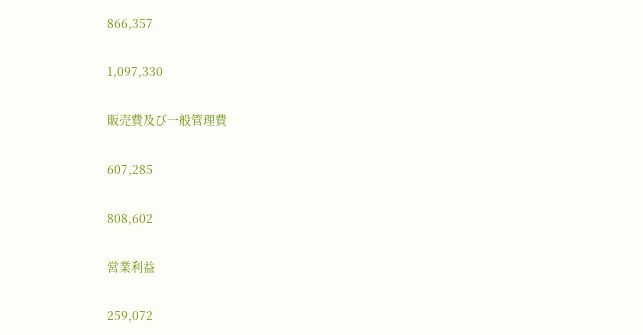866,357

1,097,330

販売費及び一般管理費

607,285

808,602

営業利益

259,072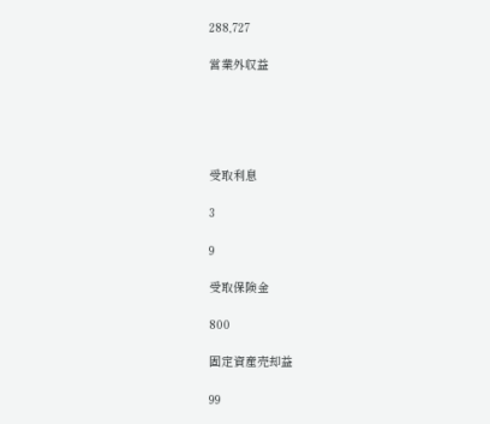288,727

営業外収益





受取利息

3

9

受取保険金

800

固定資産売却益

99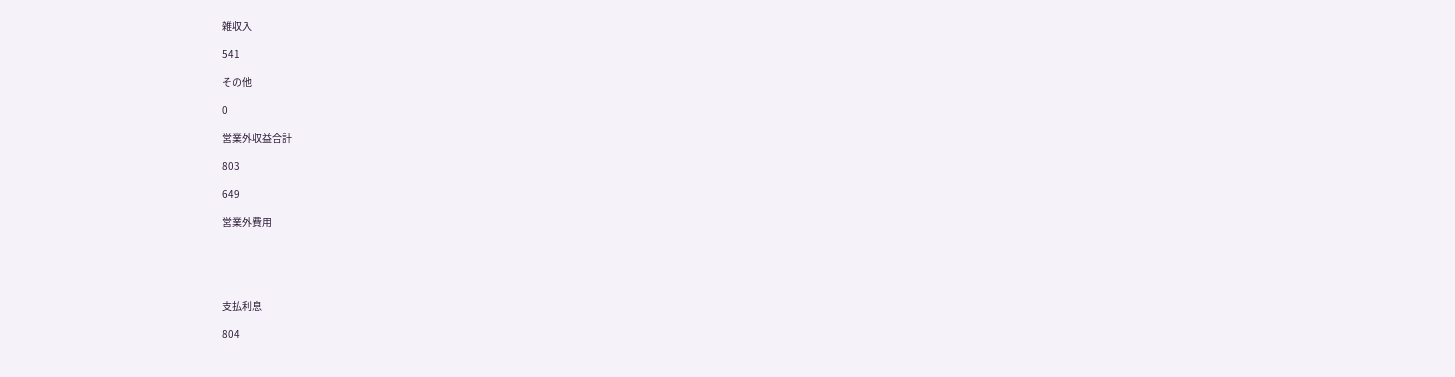雑収入

541

その他

0

営業外収益合計

803

649

営業外費用





支払利息

804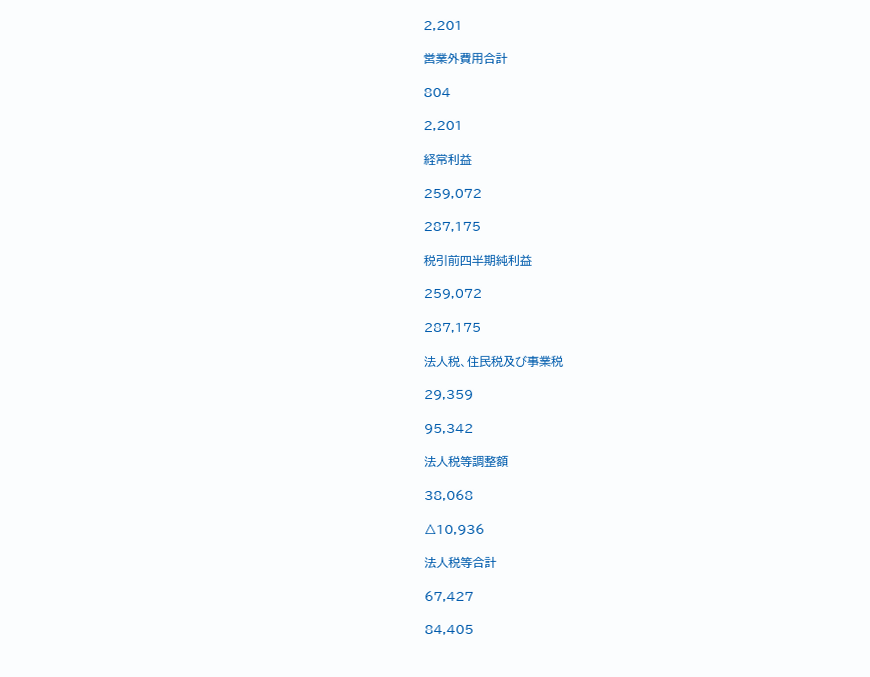2,201

営業外費用合計

804

2,201

経常利益

259,072

287,175

税引前四半期純利益

259,072

287,175

法人税、住民税及び事業税

29,359

95,342

法人税等調整額

38,068

△10,936

法人税等合計

67,427

84,405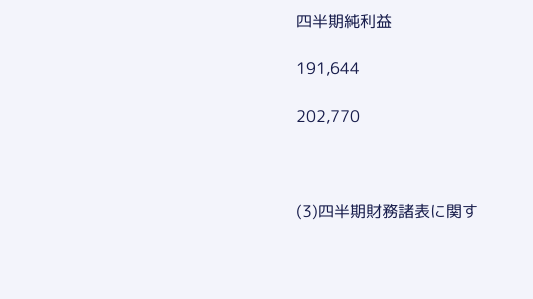四半期純利益

191,644

202,770



(3)四半期財務諸表に関す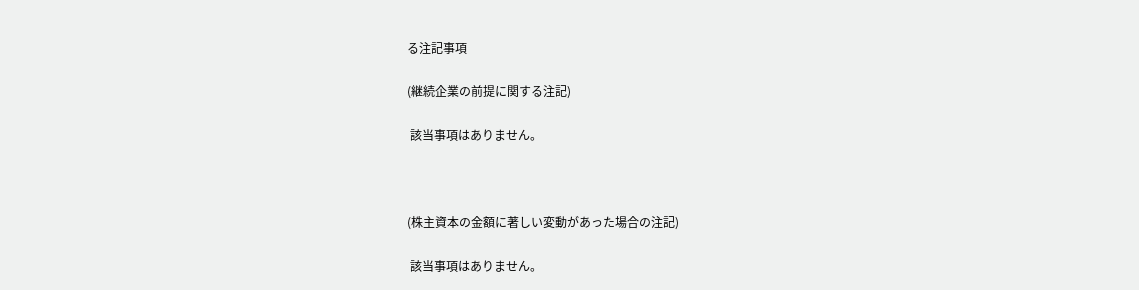る注記事項

(継続企業の前提に関する注記)

 該当事項はありません。



(株主資本の金額に著しい変動があった場合の注記)

 該当事項はありません。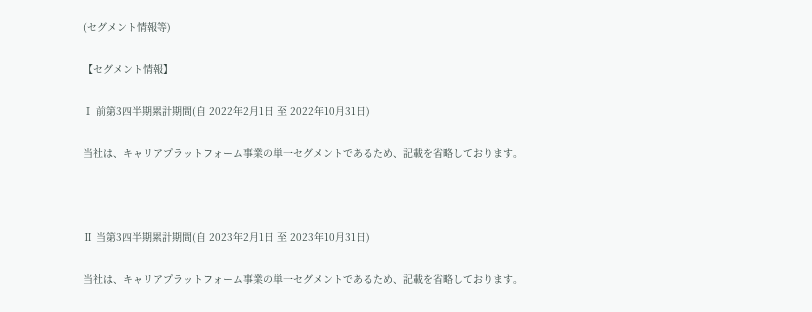(セグメント情報等)

【セグメント情報】

Ⅰ 前第3四半期累計期間(自 2022年2月1日 至 2022年10月31日)

当社は、キャリアプラットフォーム事業の単一セグメントであるため、記載を省略しております。



Ⅱ 当第3四半期累計期間(自 2023年2月1日 至 2023年10月31日)

当社は、キャリアプラットフォーム事業の単一セグメントであるため、記載を省略しております。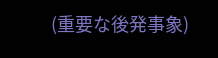(重要な後発事象)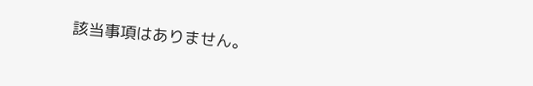該当事項はありません。